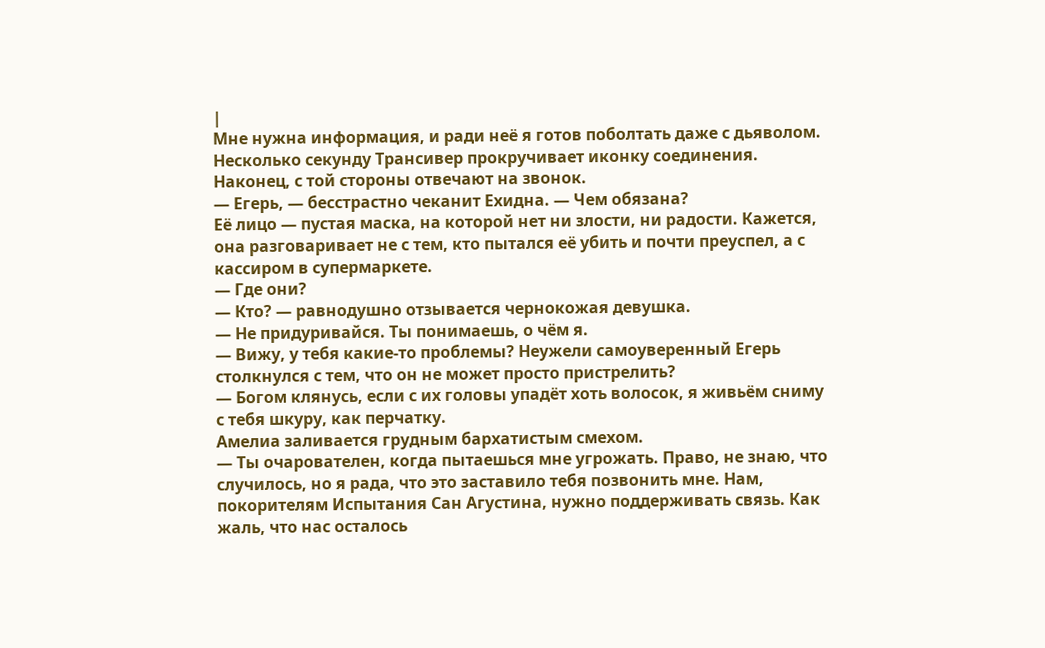|
Мне нужна информация, и ради неё я готов поболтать даже с дьяволом.
Несколько секунду Трансивер прокручивает иконку соединения. Наконец, с той стороны отвечают на звонок.
— Егерь, — бесстрастно чеканит Ехидна. — Чем обязана?
Её лицо — пустая маска, на которой нет ни злости, ни радости. Кажется, она разговаривает не с тем, кто пытался её убить и почти преуспел, а с кассиром в супермаркете.
— Где они?
— Кто? — равнодушно отзывается чернокожая девушка.
— Не придуривайся. Ты понимаешь, о чём я.
— Вижу, у тебя какие-то проблемы? Неужели самоуверенный Егерь столкнулся с тем, что он не может просто пристрелить?
— Богом клянусь, если с их головы упадёт хоть волосок, я живьём сниму с тебя шкуру, как перчатку.
Амелиа заливается грудным бархатистым смехом.
— Ты очарователен, когда пытаешься мне угрожать. Право, не знаю, что случилось, но я рада, что это заставило тебя позвонить мне. Нам, покорителям Испытания Сан Агустина, нужно поддерживать связь. Как жаль, что нас осталось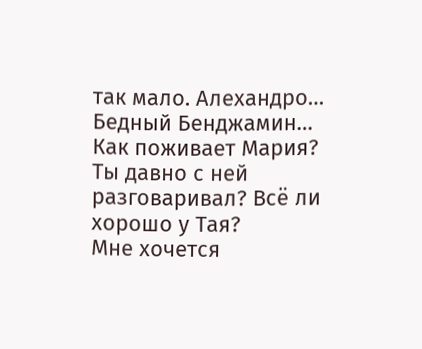так мало. Алехандро… Бедный Бенджамин… Как поживает Мария? Ты давно с ней разговаривал? Всё ли хорошо у Тая?
Мне хочется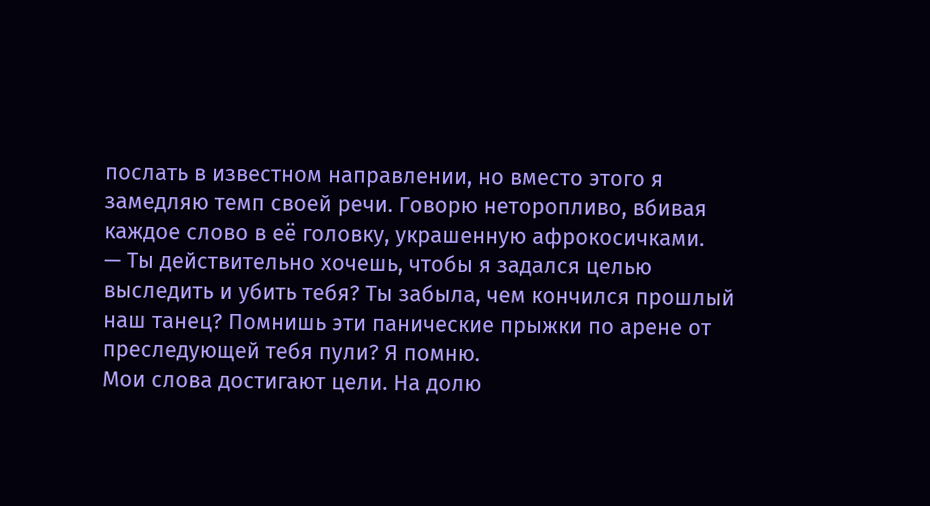послать в известном направлении, но вместо этого я замедляю темп своей речи. Говорю неторопливо, вбивая каждое слово в её головку, украшенную афрокосичками.
— Ты действительно хочешь, чтобы я задался целью выследить и убить тебя? Ты забыла, чем кончился прошлый наш танец? Помнишь эти панические прыжки по арене от преследующей тебя пули? Я помню.
Мои слова достигают цели. На долю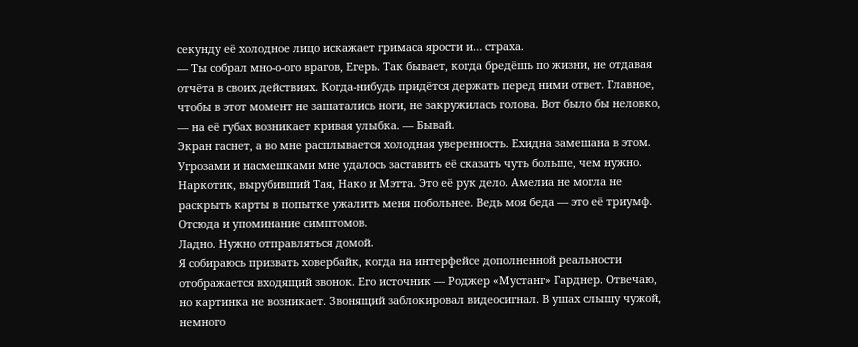секунду её холодное лицо искажает гримаса ярости и… страха.
— Ты собрал мно-о-ого врагов, Егерь. Так бывает, когда бредёшь по жизни, не отдавая отчёта в своих действиях. Когда-нибудь придётся держать перед ними ответ. Главное, чтобы в этот момент не зашатались ноги, не закружилась голова. Вот было бы неловко, — на её губах возникает кривая улыбка. — Бывай.
Экран гаснет, а во мне расплывается холодная уверенность. Ехидна замешана в этом. Угрозами и насмешками мне удалось заставить её сказать чуть больше, чем нужно. Наркотик, вырубивший Тая, Нако и Мэтта. Это её рук дело. Амелиа не могла не раскрыть карты в попытке ужалить меня побольнее. Ведь моя беда — это её триумф. Отсюда и упоминание симптомов.
Ладно. Нужно отправляться домой.
Я собираюсь призвать ховербайк, когда на интерфейсе дополненной реальности отображается входящий звонок. Его источник — Роджер «Мустанг» Гарднер. Отвечаю, но картинка не возникает. Звонящий заблокировал видеосигнал. В ушах слышу чужой, немного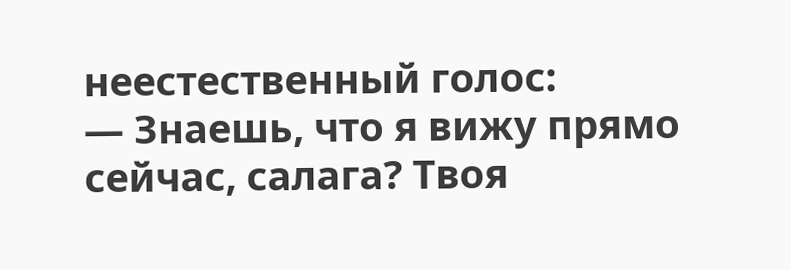неестественный голос:
— Знаешь, что я вижу прямо сейчас, салага? Твоя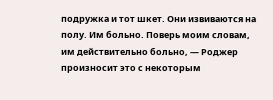подружка и тот шкет. Они извиваются на полу. Им больно. Поверь моим словам, им действительно больно, — Роджер произносит это с некоторым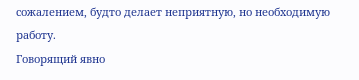сожалением, будто делает неприятную, но необходимую работу.
Говорящий явно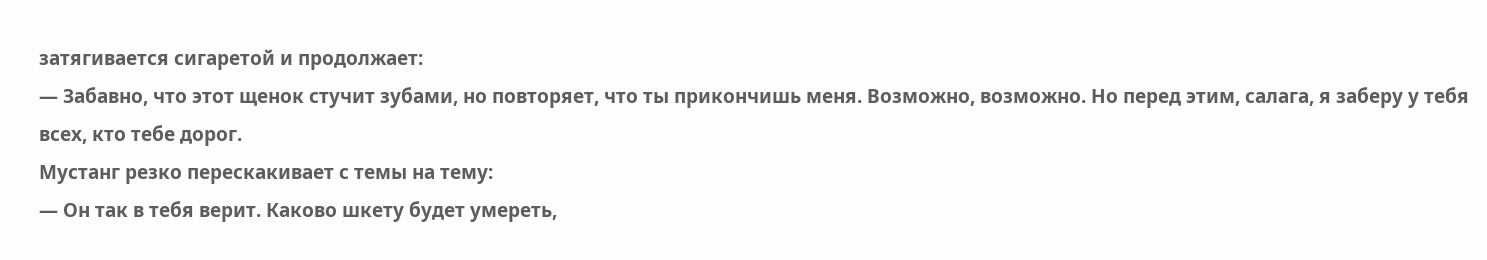затягивается сигаретой и продолжает:
— Забавно, что этот щенок стучит зубами, но повторяет, что ты прикончишь меня. Возможно, возможно. Но перед этим, салага, я заберу у тебя всех, кто тебе дорог.
Мустанг резко перескакивает с темы на тему:
— Он так в тебя верит. Каково шкету будет умереть,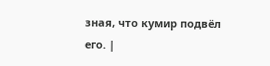зная, что кумир подвёл его. |